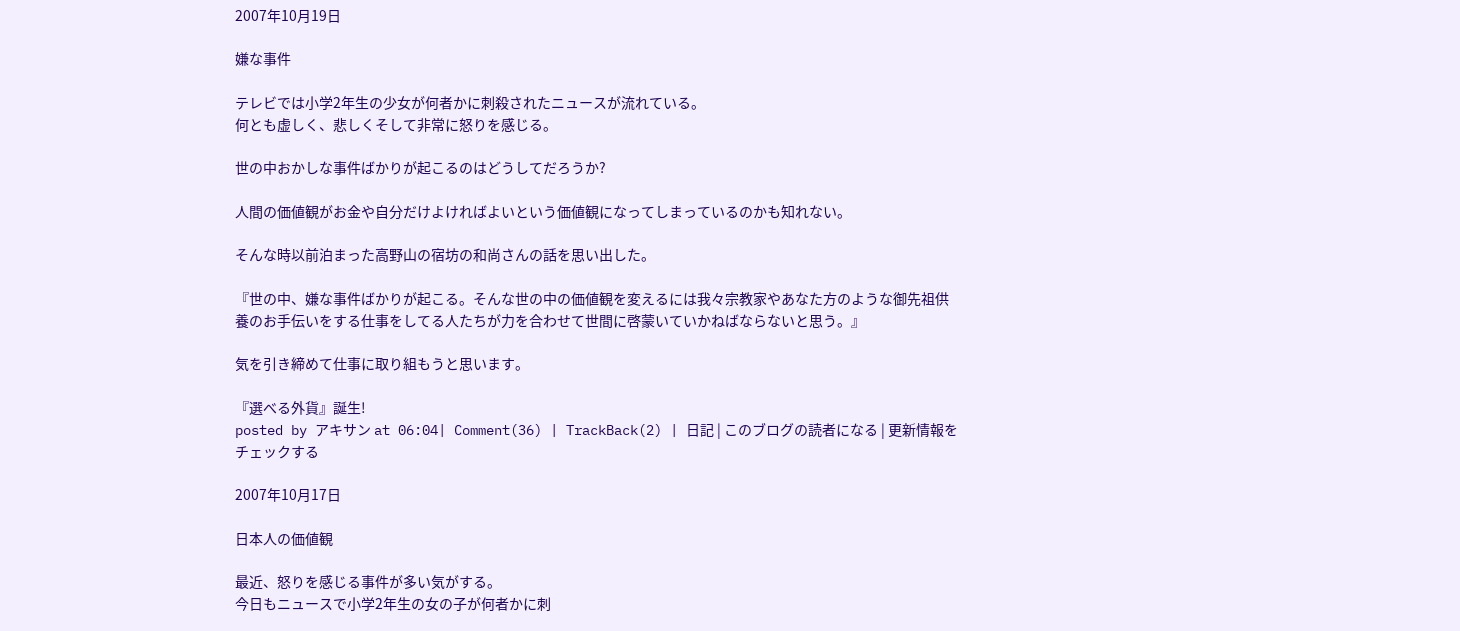2007年10月19日

嫌な事件

テレビでは小学2年生の少女が何者かに刺殺されたニュースが流れている。
何とも虚しく、悲しくそして非常に怒りを感じる。

世の中おかしな事件ばかりが起こるのはどうしてだろうか?

人間の価値観がお金や自分だけよければよいという価値観になってしまっているのかも知れない。

そんな時以前泊まった高野山の宿坊の和尚さんの話を思い出した。

『世の中、嫌な事件ばかりが起こる。そんな世の中の価値観を変えるには我々宗教家やあなた方のような御先祖供養のお手伝いをする仕事をしてる人たちが力を合わせて世間に啓蒙いていかねばならないと思う。』

気を引き締めて仕事に取り組もうと思います。

『選べる外貨』誕生!
posted by アキサン at 06:04| Comment(36) | TrackBack(2) | 日記 | このブログの読者になる | 更新情報をチェックする

2007年10月17日

日本人の価値観

最近、怒りを感じる事件が多い気がする。
今日もニュースで小学2年生の女の子が何者かに刺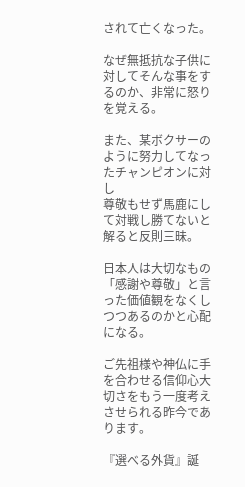されて亡くなった。

なぜ無抵抗な子供に対してそんな事をするのか、非常に怒りを覚える。

また、某ボクサーのように努力してなったチャンピオンに対し
尊敬もせず馬鹿にして対戦し勝てないと解ると反則三昧。

日本人は大切なもの「感謝や尊敬」と言った価値観をなくしつつあるのかと心配になる。

ご先祖様や神仏に手を合わせる信仰心大切さをもう一度考えさせられる昨今であります。

『選べる外貨』誕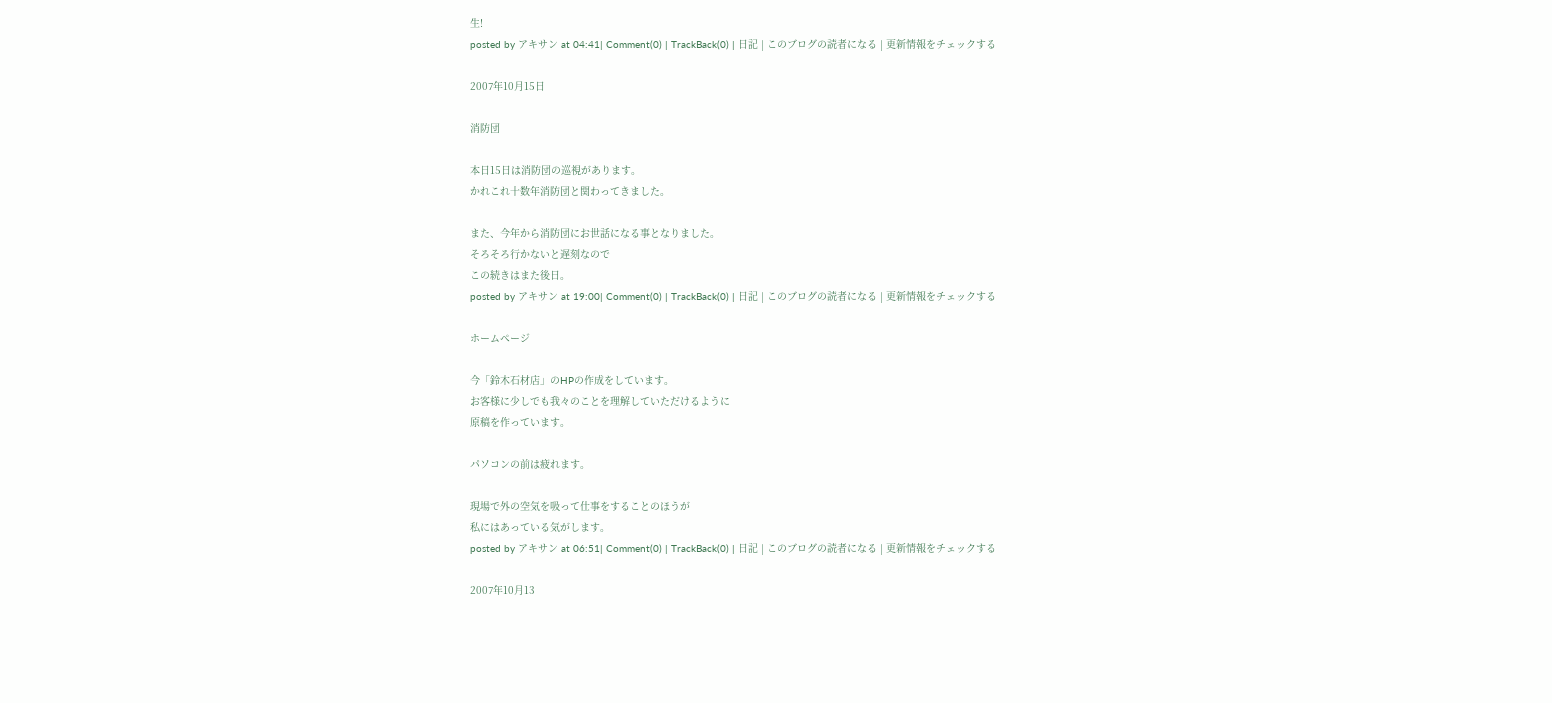生!
posted by アキサン at 04:41| Comment(0) | TrackBack(0) | 日記 | このブログの読者になる | 更新情報をチェックする

2007年10月15日

消防団

本日15日は消防団の巡視があります。
かれこれ十数年消防団と関わってきました。

また、今年から消防団にお世話になる事となりました。
そろそろ行かないと遅刻なので
この続きはまた後日。
posted by アキサン at 19:00| Comment(0) | TrackBack(0) | 日記 | このブログの読者になる | 更新情報をチェックする

ホームページ

今「鈴木石材店」のHPの作成をしています。
お客様に少しでも我々のことを理解していただけるように
原稿を作っています。

パソコンの前は疲れます。

現場で外の空気を吸って仕事をすることのほうが
私にはあっている気がします。
posted by アキサン at 06:51| Comment(0) | TrackBack(0) | 日記 | このブログの読者になる | 更新情報をチェックする

2007年10月13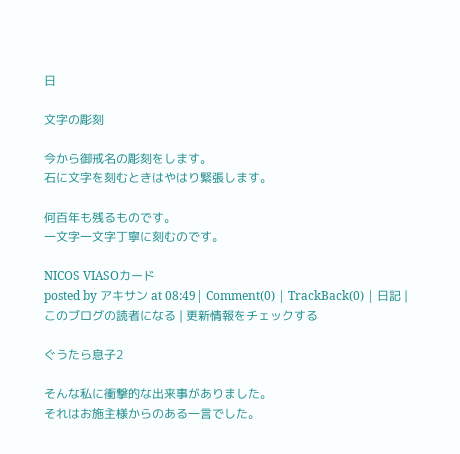日

文字の彫刻

今から御戒名の彫刻をします。
石に文字を刻むときはやはり緊張します。

何百年も残るものです。
一文字一文字丁寧に刻むのです。

NICOS VIASOカード
posted by アキサン at 08:49| Comment(0) | TrackBack(0) | 日記 | このブログの読者になる | 更新情報をチェックする

ぐうたら息子2

そんな私に衝撃的な出来事がありました。
それはお施主様からのある一言でした。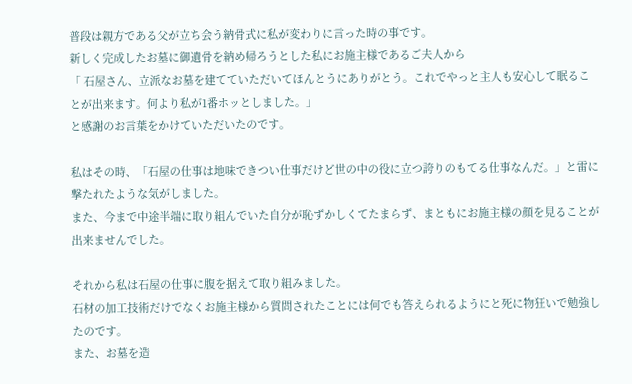普段は親方である父が立ち会う納骨式に私が変わりに言った時の事です。
新しく完成したお墓に御遺骨を納め帰ろうとした私にお施主様であるご夫人から
「 石屋さん、立派なお墓を建てていただいてほんとうにありがとう。これでやっと主人も安心して眠ることが出来ます。何より私が1番ホッとしました。」
と感謝のお言葉をかけていただいたのです。

私はその時、「石屋の仕事は地味できつい仕事だけど世の中の役に立つ誇りのもてる仕事なんだ。」と雷に撃たれたような気がしました。
また、今まで中途半端に取り組んでいた自分が恥ずかしくてたまらず、まともにお施主様の顔を見ることが出来ませんでした。

それから私は石屋の仕事に腹を据えて取り組みました。
石材の加工技術だけでなくお施主様から質問されたことには何でも答えられるようにと死に物狂いで勉強したのです。
また、お墓を造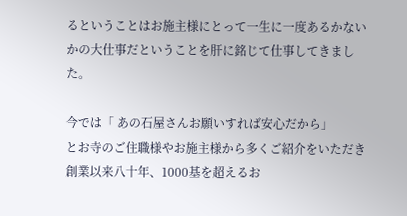るということはお施主様にとって一生に一度あるかないかの大仕事だということを肝に銘じて仕事してきました。

今では「 あの石屋さんお願いすれば安心だから」
とお寺のご住職様やお施主様から多くご紹介をいただき
創業以来八十年、1000基を超えるお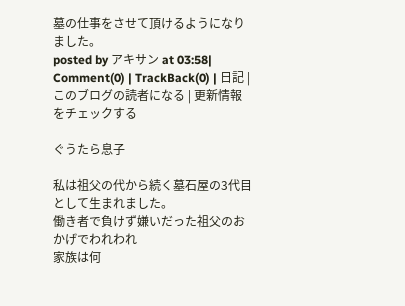墓の仕事をさせて頂けるようになりました。
posted by アキサン at 03:58| Comment(0) | TrackBack(0) | 日記 | このブログの読者になる | 更新情報をチェックする

ぐうたら息子

私は祖父の代から続く墓石屋の3代目として生まれました。
働き者で負けず嫌いだった祖父のおかげでわれわれ
家族は何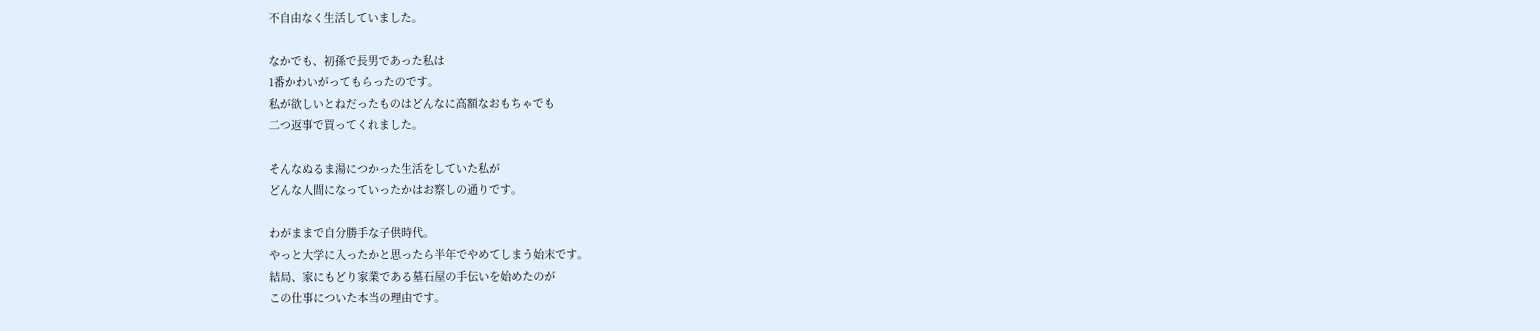不自由なく生活していました。

なかでも、初孫で長男であった私は
1番かわいがってもらったのです。
私が欲しいとねだったものはどんなに高額なおもちゃでも
二つ返事で買ってくれました。

そんなぬるま湯につかった生活をしていた私が
どんな人間になっていったかはお察しの通りです。

わがままで自分勝手な子供時代。
やっと大学に入ったかと思ったら半年でやめてしまう始末です。
結局、家にもどり家業である墓石屋の手伝いを始めたのが
この仕事についた本当の理由です。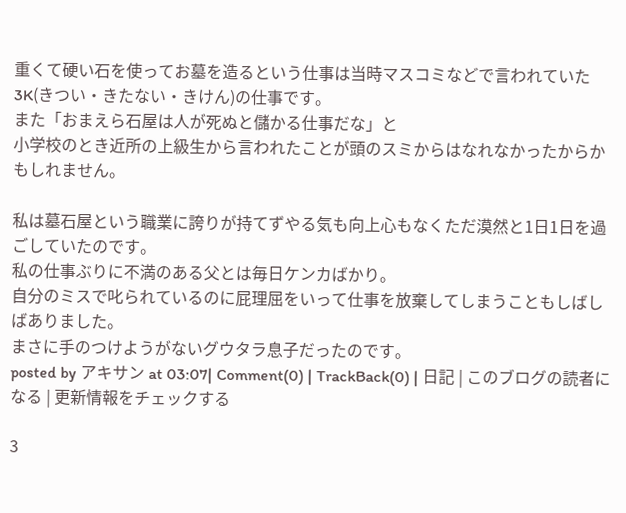重くて硬い石を使ってお墓を造るという仕事は当時マスコミなどで言われていた3K(きつい・きたない・きけん)の仕事です。
また「おまえら石屋は人が死ぬと儲かる仕事だな」と
小学校のとき近所の上級生から言われたことが頭のスミからはなれなかったからかもしれません。

私は墓石屋という職業に誇りが持てずやる気も向上心もなくただ漠然と1日1日を過ごしていたのです。
私の仕事ぶりに不満のある父とは毎日ケンカばかり。
自分のミスで叱られているのに屁理屈をいって仕事を放棄してしまうこともしばしばありました。
まさに手のつけようがないグウタラ息子だったのです。
posted by アキサン at 03:07| Comment(0) | TrackBack(0) | 日記 | このブログの読者になる | 更新情報をチェックする

3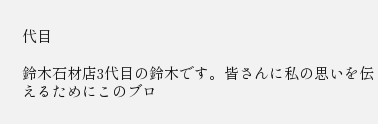代目

鈴木石材店3代目の鈴木です。皆さんに私の思いを伝えるためにこのブロ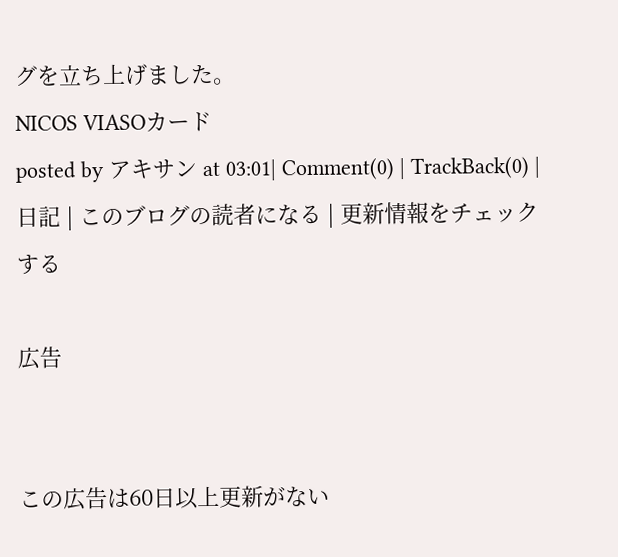グを立ち上げました。
NICOS VIASOカード
posted by アキサン at 03:01| Comment(0) | TrackBack(0) | 日記 | このブログの読者になる | 更新情報をチェックする

広告


この広告は60日以上更新がない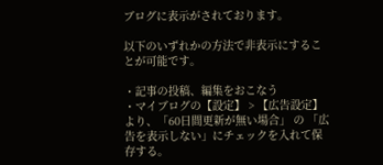ブログに表示がされております。

以下のいずれかの方法で非表示にすることが可能です。

・記事の投稿、編集をおこなう
・マイブログの【設定】 > 【広告設定】 より、「60日間更新が無い場合」 の 「広告を表示しない」にチェックを入れて保存する。